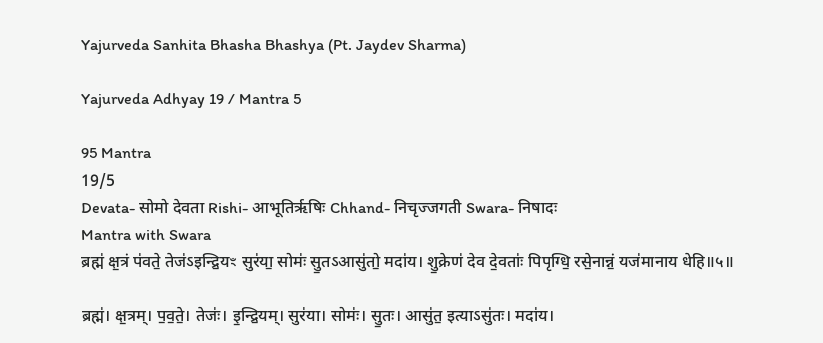Yajurveda Sanhita Bhasha Bhashya (Pt. Jaydev Sharma)

Yajurveda Adhyay 19 / Mantra 5

95 Mantra
19/5
Devata- सोमो देवता Rishi- आभूतिर्ऋषिः Chhand- निचृज्जगती Swara- निषादः
Mantra with Swara
ब्रह्म॑ क्ष॒त्रं प॑वते॒ तेज॑ऽइन्द्रि॒यꣳ सुर॑या॒ सोमः॑ सु॒तऽआसु॑तो॒ मदा॑य। शु॒क्रेण॑ देव दे॒वताः॑ पिपृग्धि॒ रसे॒नान्नं॒ यज॑मानाय धेहि॥५॥

ब्रह्म॑। क्ष॒त्रम्। प॒व॒ते॒। तेजः॑। इ॒न्द्रि॒यम्। सुर॑या। सोमः॑। सु॒तः। आसु॑त॒ इत्याऽसु॑तः। मदा॑य।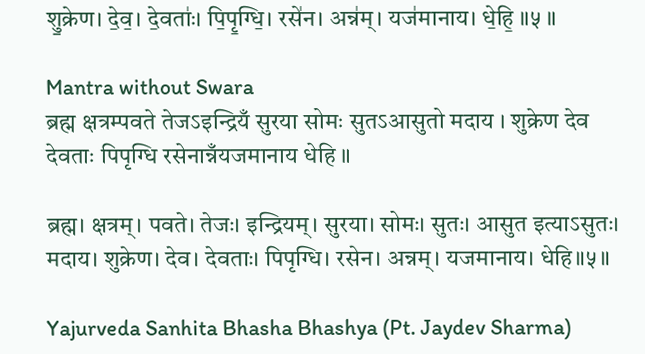शु॒क्रेण। दे॒व॒। दे॒वताः॑। पि॒पृ॒ग्धि॒। रसे॑न। अन्न॑म्। यज॑मानाय। धे॒हि॒ ॥५ ॥

Mantra without Swara
ब्रह्म क्षत्रम्पवते तेजऽइन्द्रियँ सुरया सोमः सुतऽआसुतो मदाय । शुक्रेण देव देवताः पिपृग्धि रसेनान्नँयजमानाय धेहि ॥

ब्रह्म। क्षत्रम्। पवते। तेजः। इन्द्रियम्। सुरया। सोमः। सुतः। आसुत इत्याऽसुतः। मदाय। शुक्रेण। देव। देवताः। पिपृग्धि। रसेन। अन्नम्। यजमानाय। धेहि॥५॥

Yajurveda Sanhita Bhasha Bhashya (Pt. Jaydev Sharma)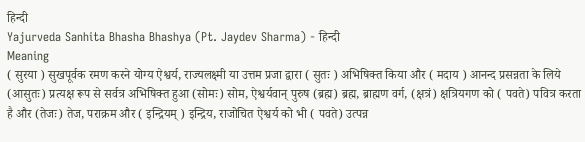हिन्दी
Yajurveda Sanhita Bhasha Bhashya (Pt. Jaydev Sharma) - हिन्दी
Meaning
( सुरया ) सुखपूर्वक रमण करने योग्य ऐश्वर्य, राज्यलक्ष्मी या उत्तम प्रजा द्वारा ( सुतः ) अभिषिक्त किया और ( मदाय ) आनन्द प्रसन्नता के लिये (आसुतः) प्रत्यक्ष रूप से सर्वत्र अभिषिक्त हुआ (सोमः) सोम, ऐश्वर्यवान् पुरुष (ब्रह्म) ब्रह्म, ब्राह्मण वर्ग, (क्षत्रं) क्षत्रियगण को ( पवते) पवित्र करता है और (तेजः) तेज, पराक्रम और ( इन्द्रियम् ) इन्द्रिय, राजोचित ऐश्वर्य को भी ( पवते) उत्पन्न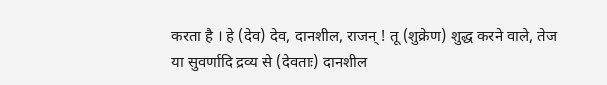करता है । हे (देव) देव, दानशील, राजन् ! तू (शुक्रेण) शुद्ध करने वाले, तेज या सुवर्णादि द्रव्य से (देवताः) दानशील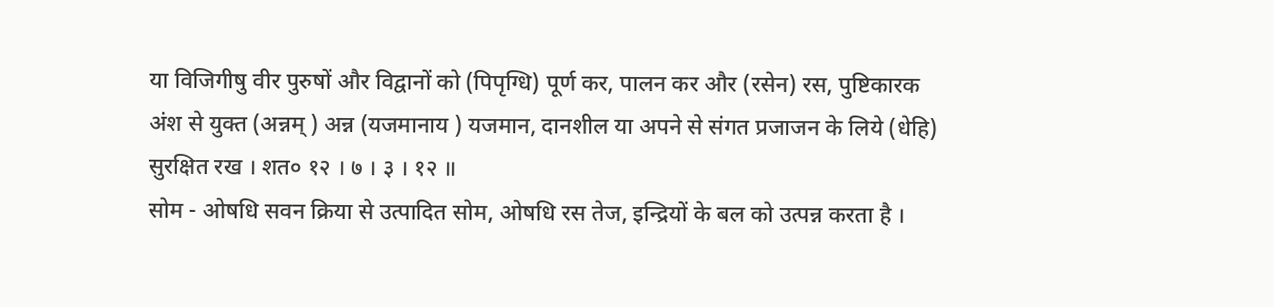या विजिगीषु वीर पुरुषों और विद्वानों को (पिपृग्धि) पूर्ण कर, पालन कर और (रसेन) रस, पुष्टिकारक अंश से युक्त (अन्नम् ) अन्न (यजमानाय ) यजमान, दानशील या अपने से संगत प्रजाजन के लिये (धेहि) सुरक्षित रख । शत० १२ । ७ । ३ । १२ ॥
सोम - ओषधि सवन क्रिया से उत्पादित सोम, ओषधि रस तेज, इन्द्रियों के बल को उत्पन्न करता है ।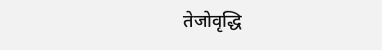तेजोवृद्धि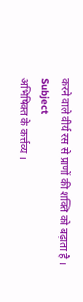करने वाले वीर्य रस से प्राणों की शक्ति को बढ़ाता है ।
Subject
अभिषिक्त के कर्त्तव्य ।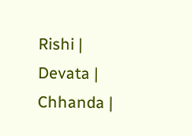Rishi | Devata | Chhanda |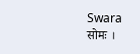Swara
सोमः ।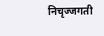निचृज्जगती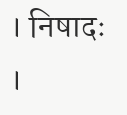। निषादः ।